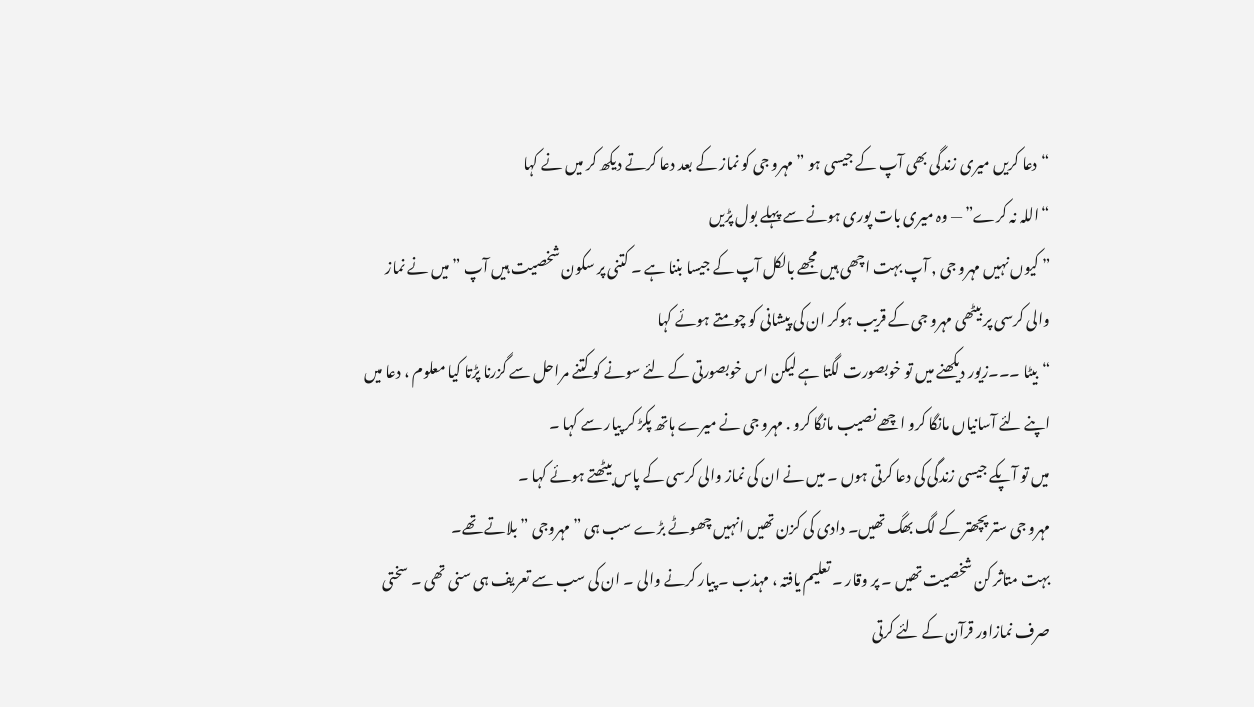“دعا کریں میری زندگی بھی آپ کے جیسی ہو ” مہرو جی کو نماز کے بعد دعا کرتے دیکھ کر میں نے کہا
“اللہ نہ کرے” — وہ میری بات پوری ہونے سے پہلے بول پڑیں
” کیوں نہیں مہرو جی , آپ بہت اچھی ہیں مجھے بالکل آپ کے جیسا بننا ہے ۔ کتنی پر سکون شخصیت ہیں آپ ” میں نے نماز والی کرسی پر بیٹھی مہرو جی کے قریب ہوکر ان کی پیشانی کو چومتے ہوئے کہا
“بیٹا ۔۔۔زیور دیکھنے میں تو خوبصورت لگتا ہے لیکن اس خوبصورتی کے لئے سونے کو کتنے مراحل سے گزرنا پڑتا کیا معلوم ، دعا میں اپنے لئے آسانیاں مانگا کرو اچھے نصیب مانگا کرو . مہرو جی نے میرے ہاتھ پکڑ کر پیار سے کہا ۔
میں تو آپکے جیسی زندگی کی دعا کرتی ہوں ۔ میں نے ان کی نماز والی کرسی کے پاس بیٹھتے ہوئے کہا ۔
مہرو جی ستر پچھتر کے لگ بھگ تھیں۔ دادی کی کزن تھیں انہیں چھوٹے بڑے سب ہی ” مہروجی ” بلاتے تھے۔
بہت متاثر کن شخصیت تھیں ۔ پر وقار ۔ تعلیم یافتہ ، مہذب ۔ پیار کرنے والی ۔ ان کی سب سے تعریف ہی سنی تھی ۔ سختی صرف نمازاور قرآن کے لئے کرتی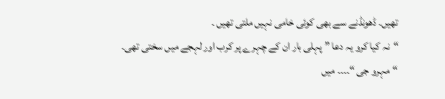تھیں۔ ڈھونڈنے سے بھی کوئی خامی نہیں ملتی تھیں ۔
“نہ کیا کرو یہ دعا ” پہلی بار ان کے چہرے پر کرب اور لہجے میں سختی تھی۔
“مہرو جی “۔۔۔۔ میں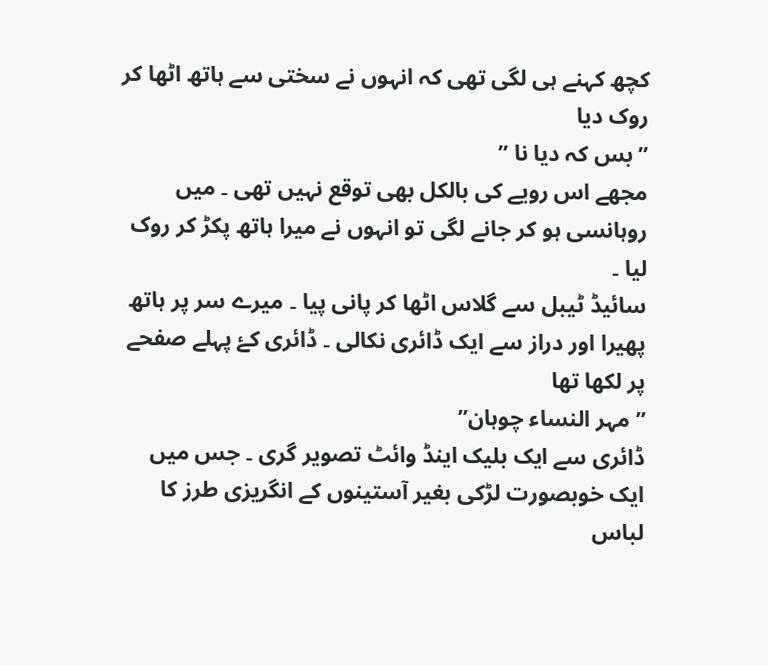کچھ کہنے ہی لگی تھی کہ انہوں نے سختی سے ہاتھ اٹھا کر روک دیا
” بس کہ دیا نا ”
مجھے اس رویے کی بالکل بھی توقع نہیں تھی ۔ میں روہانسی ہو کر جانے لگی تو انہوں نے میرا ہاتھ پکڑ کر روک لیا ۔
سائیڈ ٹیبل سے گلاس اٹھا کر پانی پیا ۔ میرے سر پر ہاتھ پھیرا اور دراز سے ایک ڈائری نکالی ۔ ڈائری کۓ پہلے صفحے پر لکھا تھا
” مہر النساء چوہان”
ڈائری سے ایک بلیک اینڈ وائٹ تصویر گری ۔ جس میں ایک خوبصورت لڑکی بغیر آستینوں کے انگریزی طرز کا لباس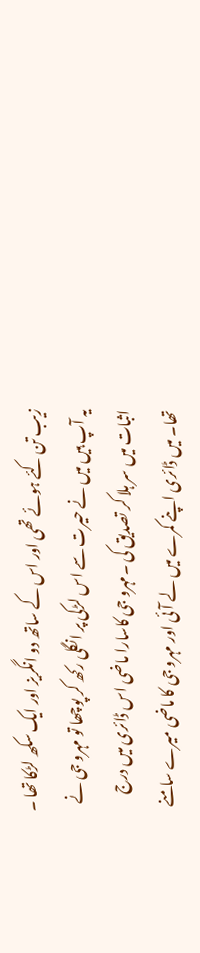زیب تن کئے ہوئے تھی اور اس کے ساتھ دو انگریز اور ایک سکھ لڑکا تھا ۔
یہ آپ ہیں میں نے حیرت سے اس لڑکی پر انگلی رکھ کر پوچھا تو مہرو جی نے اثبات میں سر ہلا کر تصدیق کی ۔مہرو جی کاسارا ماضی اس ڈائری میں درج تھا۔ میں ڈائری اپنے کمرے میں لے آئی اور مہرو جی کا ماضی میرے سامنے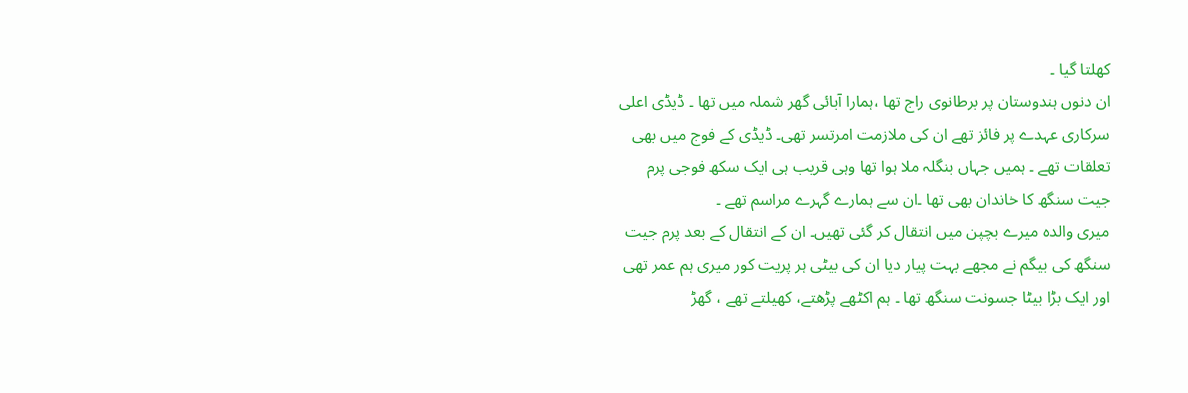کھلتا گیا ۔
ان دنوں ہندوستان پر برطانوی راج تھا ،ہمارا آبائی گھر شملہ میں تھا ۔ ڈیڈی اعلی سرکاری عہدے پر فائز تھے ان کی ملازمت امرتسر تھی۔ ڈیڈی کے فوج میں بھی تعلقات تھے ۔ ہمیں جہاں بنگلہ ملا ہوا تھا وہی قریب ہی ایک سکھ فوجی پرم جیت سنگھ کا خاندان بھی تھا ۔ان سے ہمارے گہرے مراسم تھے ۔
میری والدہ میرے بچپن میں انتقال کر گئی تھیں۔ ان کے انتقال کے بعد پرم جیت سنگھ کی بیگم نے مجھے بہت پیار دیا ان کی بیٹی ہر پریت کور میری ہم عمر تھی اور ایک بڑا بیٹا جسونت سنگھ تھا ۔ ہم اکٹھے پڑھتے، کھیلتے تھے ، گھڑ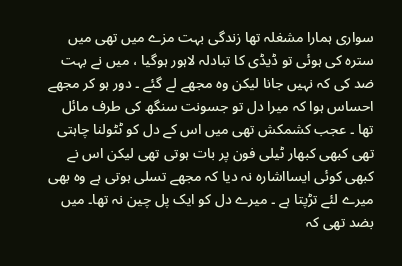سواری ہمارا مشغلہ تھا زندگی بہت مزے میں تھی میں سترہ کی ہوئی تو ڈیڈی کا تبادلہ لاہور ہوگیا ، میں نے بہت ضد کی کہ نہیں جانا لیکن وہ مجھے لے گئے ۔ دور ہو کر مجھے احساس ہوا کہ میرا دل تو جسونت سنگھ کی طرف مائل تھا ۔ عجب کشمکش تھی میں اس کے دل کو ٹٹولنا چاہتی تھی کبھی کبھار ٹیلی فون پر بات ہوتی تھی لیکن اس نے کبھی کوئی ایسااشارہ نہ دیا کہ مجھے تسلی ہوتی ہے وہ بھی میرے لئے تڑپتا ہے ۔ میرے دل کو ایک پل چین نہ تھا۔ میں بضد تھی کہ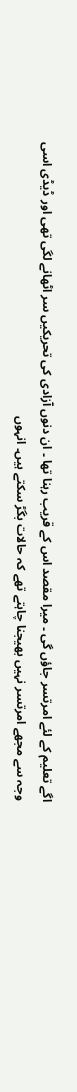اگے تعلیم کے لئے امرتسر جاؤں گی ۔ میرا مقصد اس کے قریب رہنا تھا ۔ ان دنوں آزادی کی تحریکیں سر اٹھانے لگی تھی اور ڈیڈی اسی وجہ سے مجھے امرتسر نہیں بھیجنا چاہتے تھے کہ حالات بگڑ سکتے ہیں۔ انہوں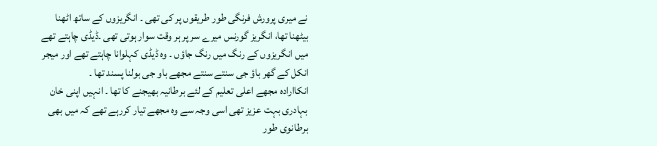نے میری پرورش فرنگی طور طریقوں پر کی تھی ۔ انگریزوں کے ساتھ اٹھنا بیٹھنا تھا، انگریز گورنس میرے سر پر ہر وقت سوار ہوتی تھی ۔ڈیڈی چاہتے تھے میں انگریزوں کے رنگ میں رنگ جاؤں ۔ وہ ڈیڈی کہلوانا چاہتے تھے اور میجر انکل کے گھر باؤ جی سنتے سنتے مجھے باو جی بولنا پسند تھا ۔
انکاارادہ مجھے اعلی تعلیم کے لئے برطانیہ بھیجنے کا تھا ۔ انہیں اپنی خان بہادری بہت عزیز تھی اسی وجہ سے وہ مجھے تیار کررہے تھے کہ میں بھی برطانوی طور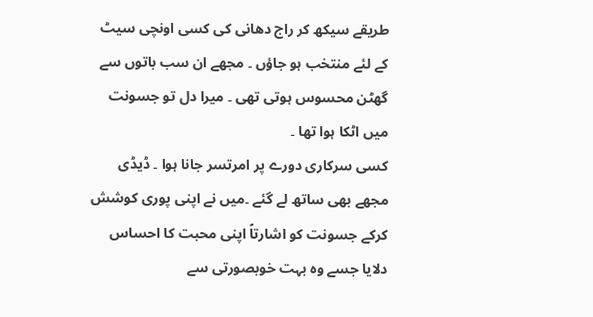طریقے سیکھ کر راج دھانی کی کسی اونچی سیٹ کے لئے منتخب ہو جاؤں ۔ مجھے ان سب باتوں سے گھٹن محسوس ہوتی تھی ۔ میرا دل تو جسونت میں اٹکا ہوا تھا ۔
کسی سرکاری دورے پر امرتسر جانا ہوا ۔ ڈیڈی مجھے بھی ساتھ لے گئے ۔میں نے اپنی پوری کوشش کرکے جسونت کو اشارتاً اپنی محبت کا احساس دلایا جسے وہ بہت خوبصورتی سے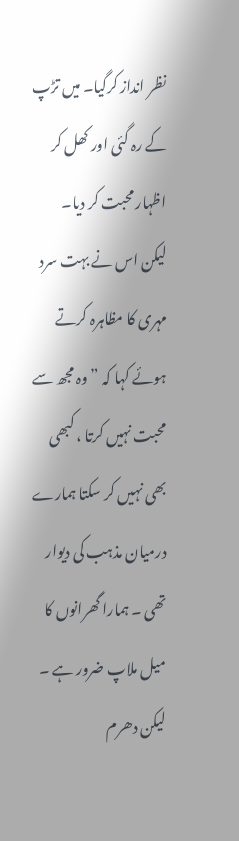نظر انداز کرگیا۔ میں تڑپ کے رہ گئی اور کھل کر اظہار محبت کر دیا۔
لیکن اس نے بہت سرد مہری کا مظاہرہ کرتے ہوئے کہا کہ ” وہ مجھ سے محبت نہیں کرتا ، کبھی بھی نہیں کر سکتا ہمارے درمیان مذہب کی دیوار تھی ۔ ہمارا گھرانوں کا میل ملاپ ضرور ہے ۔ لیکن دھرم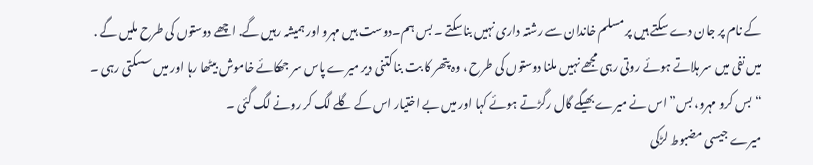کے نام پر جان دے سکتے ہیں پر مسلم خاندان سے رشتہ داری نہیں بناسکتے ۔ بس ہم۔دوست ہیں مہرو اور ہمیشہ رہیں گے. اچھے دوستوں کی طرح ملیں گے .
میں نفی میں سر ہلاتے ہوئے روتی رہی مجھے نہیں ملنا دوستوں کی طرح ، وہ پتھر کا بت بنا کتنی دیر میرے پاس سر جھکائے خاموش بیٹھا رہا اور میں سسکتی رہی ۔
“بس کرو مہرو، بس” اس نے میرے بھیگے گال رگڑتے ہوئے کہا اور میں بے اختیار اس کے گلے لگ کر رونے لگ گئی ۔
میرے جیسی مضبوط لڑکی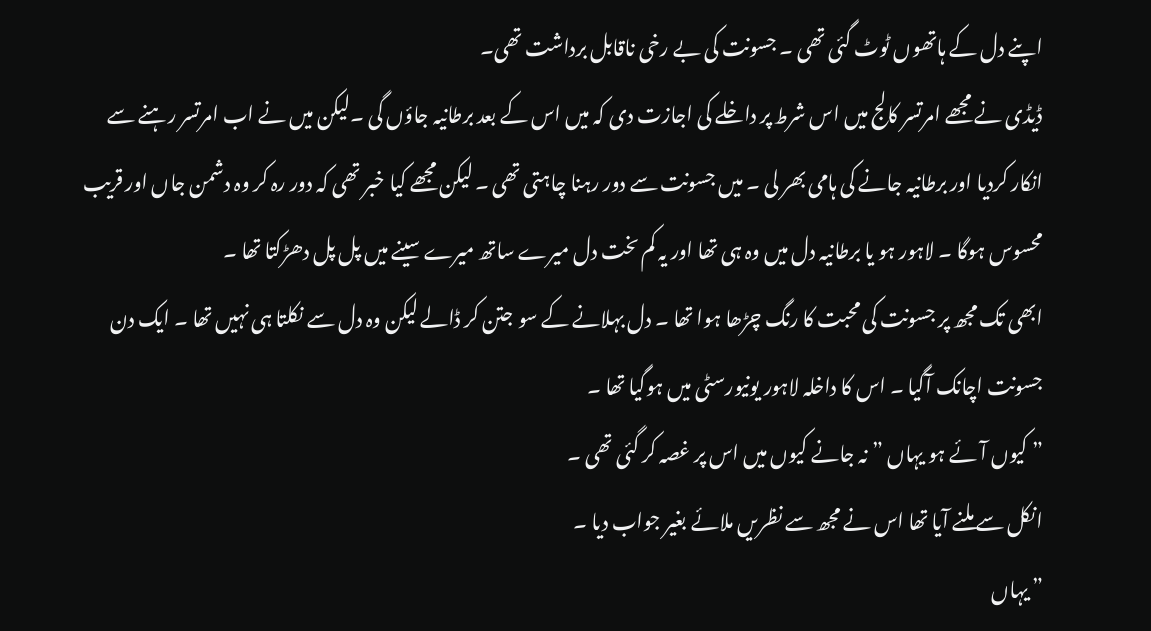اپنے دل کے ہاتھوں ٹوٹ گئی تھی ۔ جسونت کی بے رخی ناقابل برداشت تھی۔
ڈیڈی نے مجھے امرتسر کالج میں اس شرط پر داخلے کی اجازت دی کہ میں اس کے بعد برطانیہ جاؤں گی ۔لیکن میں نے اب امرتسر رہنے سے انکار کردیا اور برطانیہ جانے کی ہامی بھر لی ۔ میں جسونت سے دور رہنا چاہتی تھی ۔ لیکن مجھے کیا خبر تھی کہ دور رہ کر وہ دشمن جاں اور قریب محسوس ہوگا ۔ لاہور ہو یا برطانیہ دل میں وہ ہی تھا اور یہ کم ںخت دل میرے ساتھ میرے سینے میں پل پل دھڑکتا تھا ۔
ابھی تک مجھ پر جسونت کی محبت کا رنگ چڑھا ہوا تھا ۔ دل بہلانے کے سو جتن کر ڈالے لیکن وہ دل سے نکلتا ہی نہیں تھا ۔ ایک دن جسونت اچانک آگیا ۔ اس کا داخلہ لاہور یونیورسٹی میں ہوگیا تھا ۔
” کیوں آئے ہو یہاں ” نہ جانے کیوں میں اس پر غصہ کر گئی تھی ۔
انکل سے ملنے آیا تھا اس نے مجھ سے نظریں ملائے بغیر جواب دیا ۔
” یہاں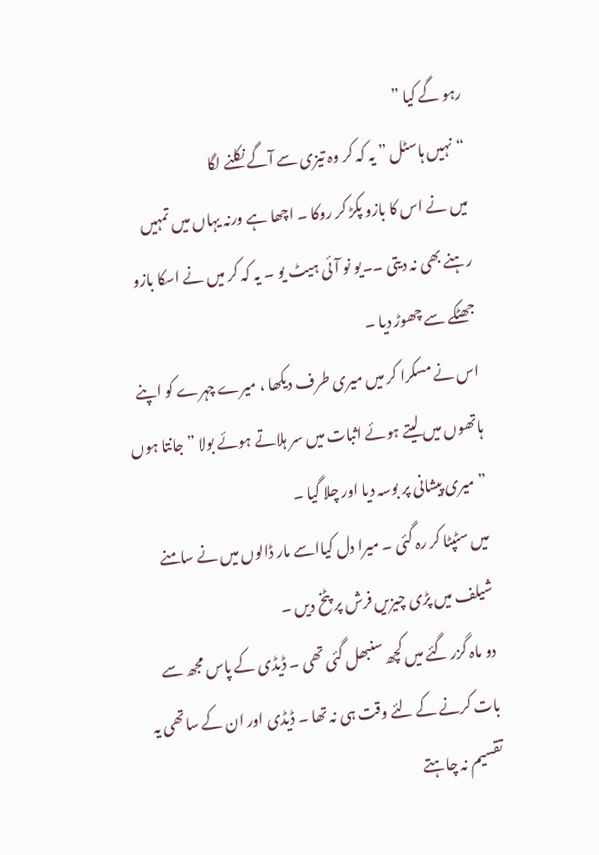رہو گے کیا ”
“نہیں ہاسٹل ” یہ کہ کر وہ تیزی سے آگے نکلنے لگا
میں نے اس کا بازو پکڑ کر روکا ۔ اچھا ہے ورنہ یہاں میں تمہیں رہنے بھی نہ دیتی ۔۔یو نو آئی ہیٹ یو ۔ یہ کہ کر میں نے اسکا بازو جھٹکے سے چھوڑ دیا ۔
اس نے مسکرا کر میں میری طرف دیکھا ، میرے چہرے کو اپنے ہاتھوں میں لیتے ہوئے اثبات میں سر ہلاتے ہوئے بولا ” جانتا ہوں ” میری پیشانی پر بوسہ دیا اور چلا گیا ۔
میں سٹپٹا کر رہ گئی ۔ میرا دل کیااسے مار ڈالوں میں نے سامنے شیلف میں پڑی چیزیں فرش پر پٹخ دیں ۔
دو ماہ گزر گئے میں کچھ سنبھل گئی تھی ۔ ڈیڈی کے پاس مجھ سے بات کرنے کے لئے وقت ہی نہ تھا ۔ ڈیڈی اور ان کے ساتھی یہ تقسیم نہ چاہتے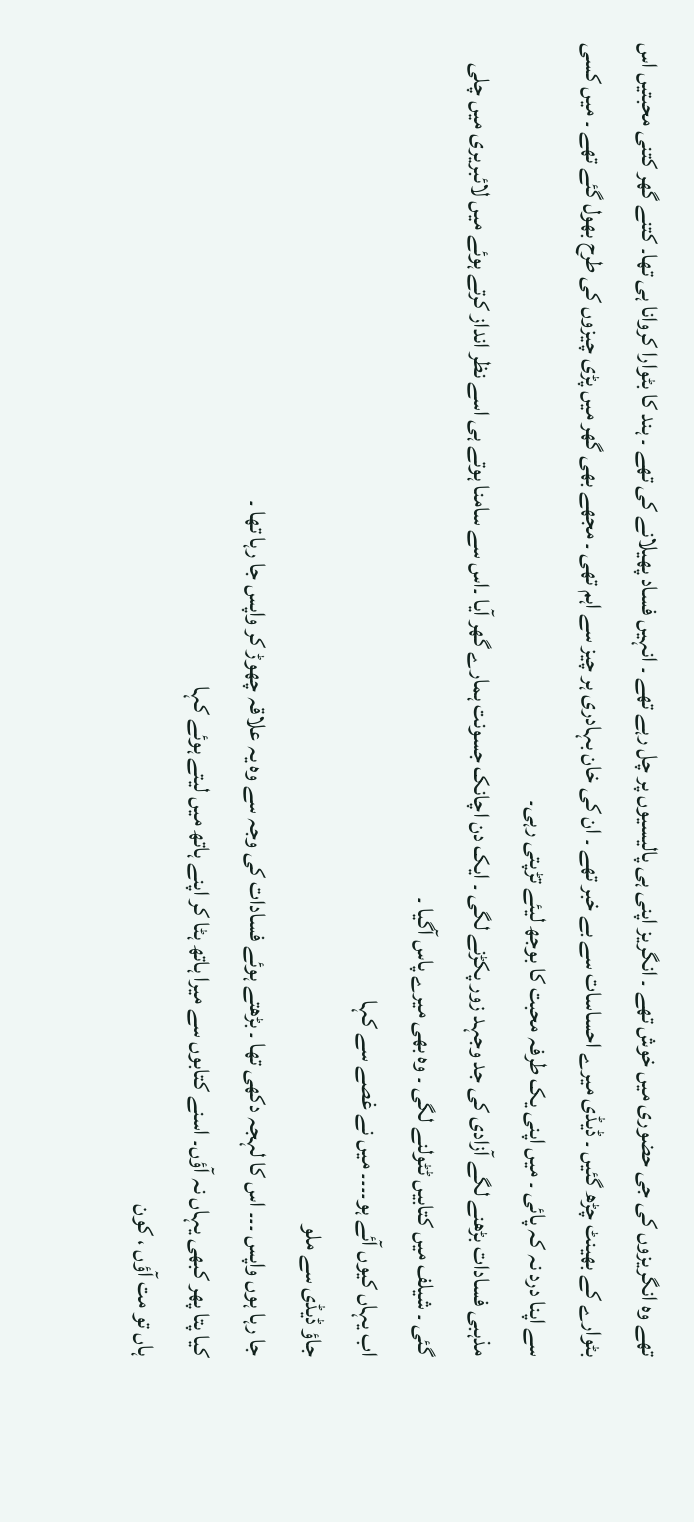تھے وہ انگریزوں کی جی حضوری میں خوش تھے ۔ انگریز اپنی ہی پالیسیوں پر چل رہے تھے ۔ انہیں فساد پھیلانے کی تھے ۔ ہند کا بٹوارا کروانا ہی تھا۔ کتنے گھر کتنی محبتیں اس بٹوارے کے بھینٹ چڑھ گئیں ۔ ڈیڈی میرے احساسات سے بے خبر تھے ۔ ان کی خان بہادری ہر چیز سے اہم تھی ۔ مجھے بھی گھر میں پڑی چیزوں کی طرح بھول گئے تھے ۔ میں کسی سے اپنا درد نہ کہ پائی ۔ میں اپنی یک طرفہ محبت کا بوجھ لیئے تڑپتی رہی۔
مذہبی فسادات بڑھنے لگے آزادی کی جد وجہد زور پکڑنے لگی ۔ ایک دن اچانک جسونت ہمارے گھر آیا ۔اس سے سامنا ہوتے ہی اسے نظر انداز کرتے ہوئے میں لائبریری میں چلی گئی ۔ شیلف میں کتابیں ٹٹولنے لگی ۔ وہ بھی میرے پاس آگیا ۔
اب یہاں کیوں آئے ہو۔۔۔۔ میں نے غصے سے کہا
جاؤ ڈیڈی سے ملو
جا رہا ہوں واپس ۔۔۔ اس کا لہجہ دکھی تھا ۔ بڑھتے ہوئے فسادات کی وجہ سے وہ یہ علاقہ چھوڑ کر واپس جا رہا تھا ۔
کیا پتا پھر کبھی یہاں نہ آؤں۔ اسنے کتابوں سے میرا ہاتھ ہٹا کر اپنے ہاتھ میں لیتے ہوئے کہا
ہاں تو مت آؤں ، کون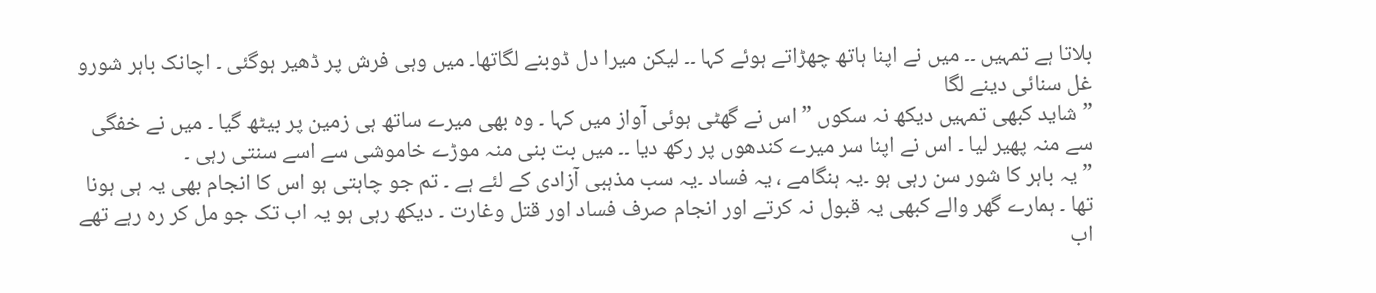بلاتا ہے تمہیں ۔۔ میں نے اپنا ہاتھ چھڑاتے ہوئے کہا ۔۔ لیکن میرا دل ڈوبنے لگاتھا۔ میں وہی فرش پر ڈھیر ہوگئی ۔ اچانک باہر شورو غل سنائی دینے لگا
” شاید کبھی تمہیں دیکھ نہ سکوں ” اس نے گھٹی ہوئی آواز میں کہا ۔ وہ بھی میرے ساتھ ہی زمین پر بیٹھ گیا ۔ میں نے خفگی سے منہ پھیر لیا ۔ اس نے اپنا سر میرے کندھوں پر رکھ دیا ۔۔ میں بت بنی منہ موڑے خاموشی سے اسے سنتی رہی ۔
” یہ باہر کا شور سن رہی ہو ۔یہ ہنگامے ، یہ فساد ۔یہ سب مذہبی آزادی کے لئے ہے ۔ تم جو چاہتی ہو اس کا انجام بھی یہ ہی ہونا تھا ۔ ہمارے گھر والے کبھی یہ قبول نہ کرتے اور انجام صرف فساد اور قتل وغارت ۔ دیکھ رہی ہو یہ اب تک جو مل کر رہ رہے تھے اب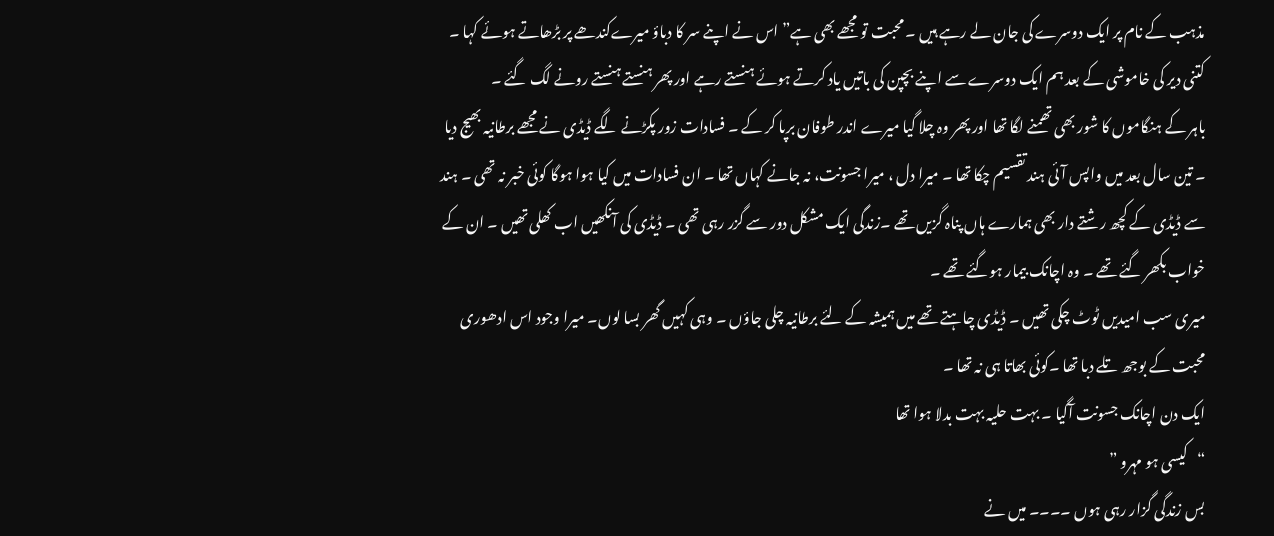مذہب کے نام پر ایک دوسرے کی جان لے رہے ہیں ۔ محبت تو مجھے بھی ہے” اس نے اپنے سر کا دباؤ میرےکندھے پر بڑھاتے ہوئے کہا ۔ کتنی دیر کی خاموشی کے بعد ہم ایک دوسرے سے اپنے بچپن کی باتیں یاد کرتے ہوئے ہنستے رہے اور پھر ہنستے ہنستے رونے لگ گئے ۔
باہر کے ہنگاموں کا شور بھی تھمنے لگا تھا اور پھر وہ چلا گیا میرے اندر طوفان برپا کر کے ۔ فسادات زور پکڑنے لگے ڈیڈی نے مجھے برطانیہ بھیج دیا ۔ تین سال بعد میں واپس آئی ہند تقسیم چکا تھا ۔ میرا دل ، میرا جسونت، نہ جانے کہاں تھا ۔ ان فسادات میں کیا ہوا ہوگا کوئی خبر نہ تھی ۔ ہند سے ڈیڈی کے کچھ رشتے دار بھی ہمارے ہاں پناہ گزیں تھے ۔زندگی ایک مشکل دور سے گزر رہی تھی ۔ ڈیڈی کی آنکھیں اب کھلی تھیں ۔ ان کے خواب بکھر گئے تھے ۔ وہ اچانک بیمار ہوگئے تھے ۔
میری سب امیدیں ٹوٹ چکی تھیں ۔ ڈیڈی چاہتے تھے میں ہمیشہ کے لئے برطانیہ چلی جاؤں ۔ وہی کہیں گھر بسا لوں۔ میرا وجود اس ادھوری محبت کے بوجھ تلے دبا تھا ۔کوئی بھاتا ہی نہ تھا ۔
ایک دن اچانک جسونت آگیا ۔ بہت حلیہ بہت بدلا ہوا تھا
“کیسی ہو مہرو ”
بس زندگی گزار رہی ہوں ۔۔۔۔ میں نے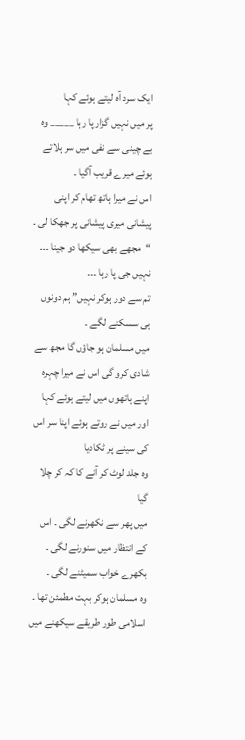ایک سرد آہ لیتے ہوئے کہا
پر میں نہیں گزار پا رہا _____ وہ بے چینی سے نفی میں سر ہلاتے ہوئے میرے قریب آگیا ۔
اس نے میرا ہاتھ تھام کر اپنی پیشانی میری پیشانی پر جھکا لی ۔
“مجھے بھی سیکھا دو جینا ۔۔۔ نہیں جی پا رہا ۔۔۔
تم سے دور ہوکر نہیں” ہم دونوں ہی سسکنے لگے ۔
میں مسلمان ہو جاؤں گا مجھ سے شادی کرو گی اس نے میرا چہرہ اپنے ہاتھوں میں لیتے ہوئے کہا اور میں نے روتے ہوئے اپنا سر اس کی سینے پر ٹکادیا
وہ جلد لوٹ کر آنے کا کہ کر چلا گیا
میں پھر سے نکھرنے لگی ۔ اس کے انتظار میں سنورنے لگی ۔ بکھرے خواب سمیٹنے لگی ۔
وہ مسلمان ہوکر بہت مطمئن تھا ۔ اسلامی طور طریقے سیکھنے میں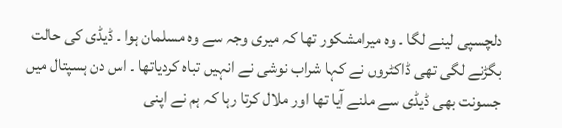دلچسپی لینے لگا ۔ وہ میرامشکور تھا کہ میری وجہ سے وہ مسلمان ہوا ۔ ڈیڈی کی حالت بگڑنے لگی تھی ڈاکٹروں نے کہا شراب نوشی نے انہیں تباہ کردیاتھا ۔ اس دن ہسپتال میں جسونت بھی ڈیڈی سے ملنے آیا تھا اور ملال کرتا رہا کہ ہم نے اپنی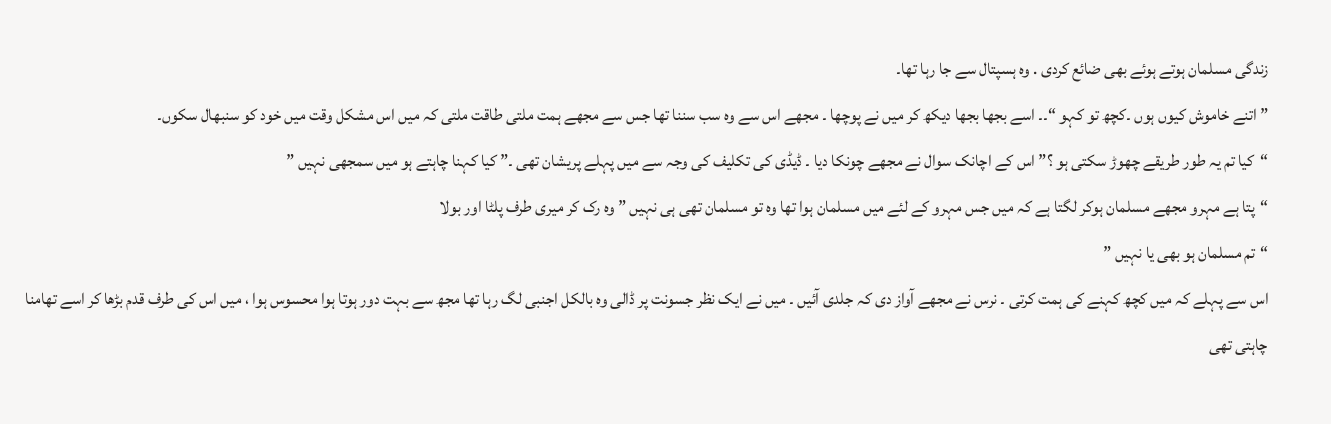زندگی مسلمان ہوتے ہوئے بھی ضائع کردی . وہ ہسپتال سے جا رہا تھا۔
” اتنے خاموش کیوں ہوں ۔کچھ تو کہو “۔۔ اسے بجھا بجھا دیکھ کر میں نے پوچھا ۔ مجھے اس سے وہ سب سننا تھا جس سے مجھے ہمت ملتی طاقت ملتی کہ میں اس مشکل وقت میں خود کو سنبھال سکوں۔
“کیا تم یہ طور طریقے چھوڑ سکتی ہو ؟” اس کے اچانک سوال نے مجھے چونکا دیا ۔ ڈیڈی کی تکلیف کی وجہ سے میں پہلے پریشان تھی ۔” کیا کہنا چاہتے ہو میں سمجھی نہیں ”
“پتا ہے مہرو مجھے مسلمان ہوکر لگتا ہے کہ میں جس مہرو کے لئے میں مسلمان ہوا تھا وہ تو مسلمان تھی ہی نہیں ” وہ رک کر میری طرف پلٹا اور بولا
“تم مسلمان ہو بھی یا نہیں ”
اس سے پہلے کہ میں کچھ کہنے کی ہمت کرتی ۔ نرس نے مجھے آواز دی کہ جلدی آئیں ۔ میں نے ایک نظر جسونت پر ڈالی وہ بالکل اجنبی لگ رہا تھا مجھ سے بہت دور ہوتا ہوا محسوس ہوا ، میں اس کی طرف قدم بڑھا کر اسے تھامنا چاہتی تھی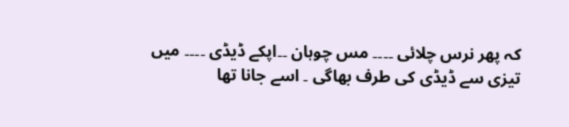کہ پھر نرس چلائی ۔۔۔۔ مس چوہان ۔۔اپکے ڈیڈی ۔۔۔۔ میں تیزی سے ڈیڈی کی طرف بھاگی ۔ اسے جانا تھا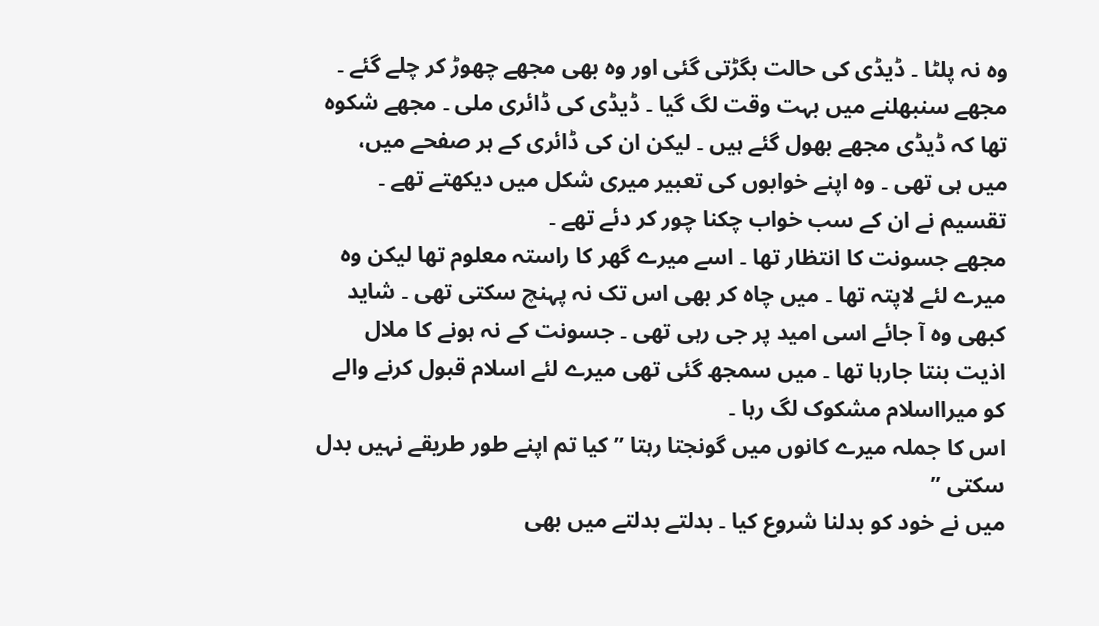وہ نہ پلٹا ۔ ڈیڈی کی حالت بگڑتی گئی اور وہ بھی مجھے چھوڑ کر چلے گئے ۔
مجھے سنبھلنے میں بہت وقت لگ گیا ۔ ڈیڈی کی ڈائری ملی ۔ مجھے شکوہ تھا کہ ڈیڈی مجھے بھول گئے ہیں ۔ لیکن ان کی ڈائری کے ہر صفحے میں، میں ہی تھی ۔ وہ اپنے خوابوں کی تعبیر میری شکل میں دیکھتے تھے ۔ تقسیم نے ان کے سب خواب چکنا چور کر دئے تھے ۔
مجھے جسونت کا انتظار تھا ۔ اسے میرے گھر کا راستہ معلوم تھا لیکن وہ میرے لئے لاپتہ تھا ۔ میں چاہ کر بھی اس تک نہ پہنچ سکتی تھی ۔ شاید کبھی وہ آ جائے اسی امید پر جی رہی تھی ۔ جسونت کے نہ ہونے کا ملال اذیت بنتا جارہا تھا ۔ میں سمجھ گئی تھی میرے لئے اسلام قبول کرنے والے کو میرااسلام مشکوک لگ رہا ۔
اس کا جملہ میرے کانوں میں گونجتا رہتا ” کیا تم اپنے طور طریقے نہیں بدل سکتی ”
میں نے خود کو بدلنا شروع کیا ۔ بدلتے بدلتے میں بھی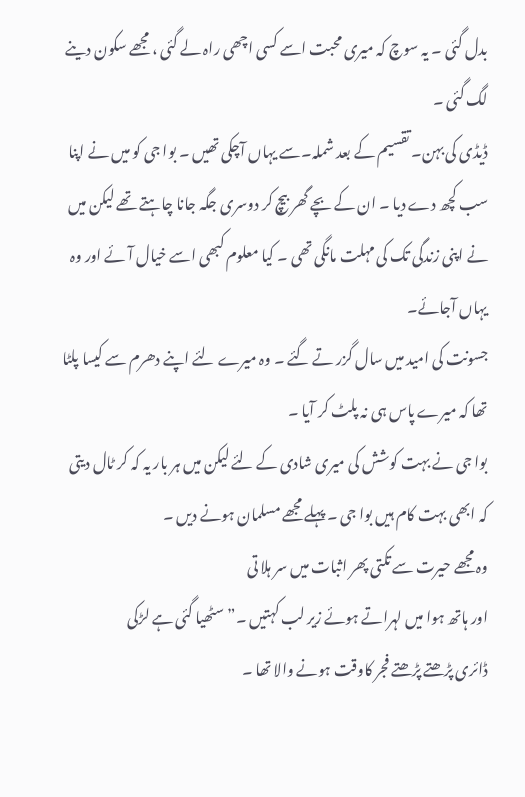بدل گئی ۔ یہ سوچ کہ میری محبت اسے کسی اچھی راہ لے گئی ، مجھے سکون دینے لگ گئی ۔
ڈیڈی کی بہن۔ تقسیم کے بعد شملہ۔سے یہاں آچکی تھیں ۔ بوا جی کو میں نے اپنا سب کچھ دے دیا ۔ ان کے بچے گھر بیچ کر دوسری جگہ جانا چاہتے تھے لیکن میں نے اپنی زندگی تک کی مہلت مانگی تھی ۔ کیا معلوم کبھی اسے خیال آئے اور وہ یہاں آجائے۔
جسونت کی امید میں سال گزر تے گئے ۔ وہ میرے لئے اپنے دھرم سے کیسا پلٹا تھا کہ میرے پاس ہی نہ پلٹ کر آیا ۔
بوا جی نے بہت کوشش کی میری شادی کے لئے لیکن میں ہر بار یہ کہ کر ٹال دیتی کہ ابھی بہت کام ہیں بوا جی ۔ پہلے مجھے مسلمان ہونے دیں ۔
وہ مجھے حیرت سے تکتی پھر اثبات میں سر ہلا تی
اور ہاتھ ہوا میں لہراتے ہوئے زیر لب کہتیں ۔” سٹھیا گئی ہے لڑکی
ڈائری پڑھتے پڑھتے فجر کاوقت ہونے والا تھا ۔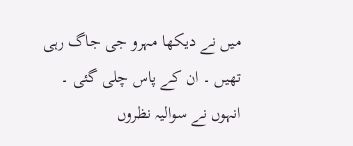میں نے دیکھا مہرو جی جاگ رہی تھیں ۔ ان کے پاس چلی گئی ۔
انہوں نے سوالیہ نظروں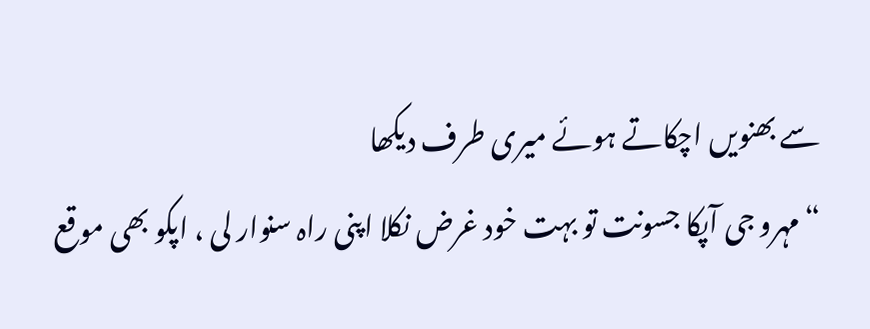سے بھنویں اچکاتے ہوئے میری طرف دیکھا
“مہرو جی آپکا جسونت تو بہت خود غرض نکلا اپنی راہ سنوار لی ، اپکو بھی موقع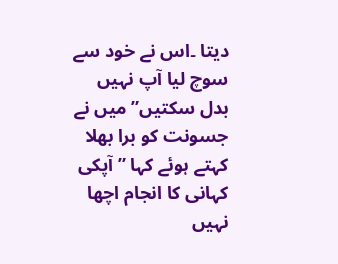دیتا ۔اس نے خود سے سوچ لیا آپ نہیں بدل سکتیں” میں نے جسونت کو برا بھلا کہتے ہوئے کہا ” آپکی کہانی کا انجام اچھا نہیں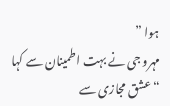ہوا ”
مہرو جی نے بہت اطمینان سے کہا
“عشق مجازی سے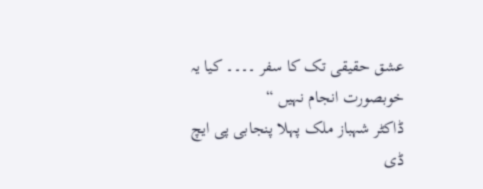عشق حقیقی تک کا سفر ۔۔۔۔ کیا یہ
خوبصورت انجام نہیں “
ڈاکٹر شہباز ملک پہلا پنجابی پی ایچ ڈی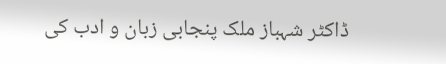ڈاکٹر شہباز ملک پنجابی زبان و ادب کی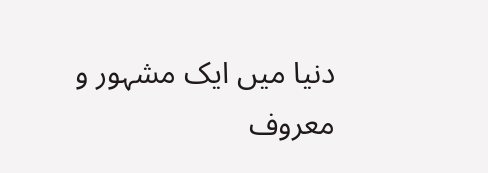دنیا میں ایک مشہور و معروف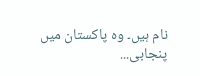نام ہیں۔ وہ پاکستان میں پنجابی...